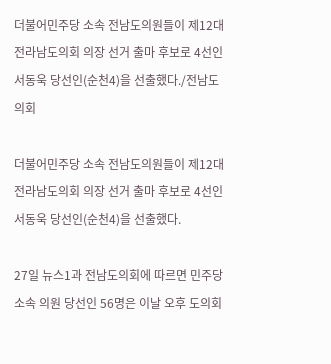더불어민주당 소속 전남도의원들이 제12대 전라남도의회 의장 선거 출마 후보로 4선인 서동욱 당선인(순천4)을 선출했다./전남도의회

더불어민주당 소속 전남도의원들이 제12대 전라남도의회 의장 선거 출마 후보로 4선인 서동욱 당선인(순천4)을 선출했다.

27일 뉴스1과 전남도의회에 따르면 민주당 소속 의원 당선인 56명은 이날 오후 도의회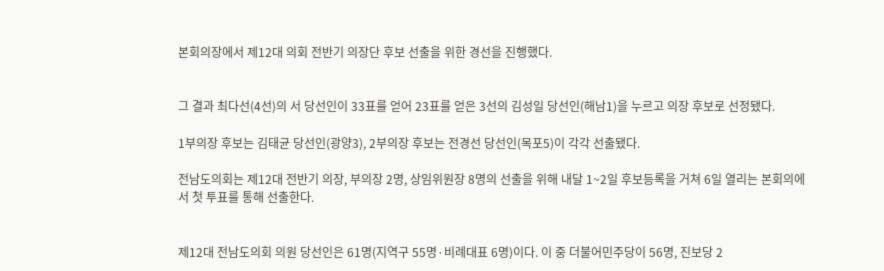본회의장에서 제12대 의회 전반기 의장단 후보 선출을 위한 경선을 진행했다.


그 결과 최다선(4선)의 서 당선인이 33표를 얻어 23표를 얻은 3선의 김성일 당선인(해남1)을 누르고 의장 후보로 선정됐다.

1부의장 후보는 김태균 당선인(광양3), 2부의장 후보는 전경선 당선인(목포5)이 각각 선출됐다.

전남도의회는 제12대 전반기 의장, 부의장 2명, 상임위원장 8명의 선출을 위해 내달 1~2일 후보등록을 거쳐 6일 열리는 본회의에서 첫 투표를 통해 선출한다.


제12대 전남도의회 의원 당선인은 61명(지역구 55명·비례대표 6명)이다. 이 중 더불어민주당이 56명, 진보당 2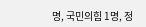명, 국민의힘 1명, 정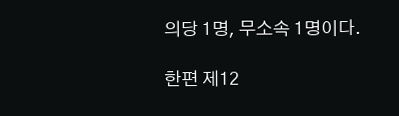의당 1명, 무소속 1명이다.

한편 제12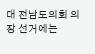대 전남도의회 의장 선거에는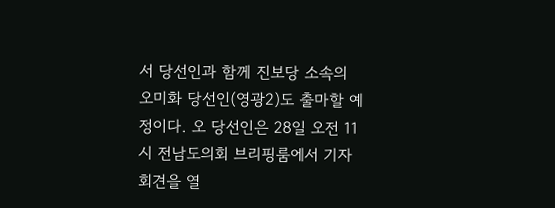서 당선인과 함께 진보당 소속의 오미화 당선인(영광2)도 출마할 예정이다. 오 당선인은 28일 오전 11시 전남도의회 브리핑룸에서 기자회견을 열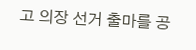고 의장 선거 출마를 공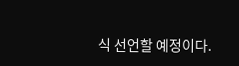식 선언할 예정이다.